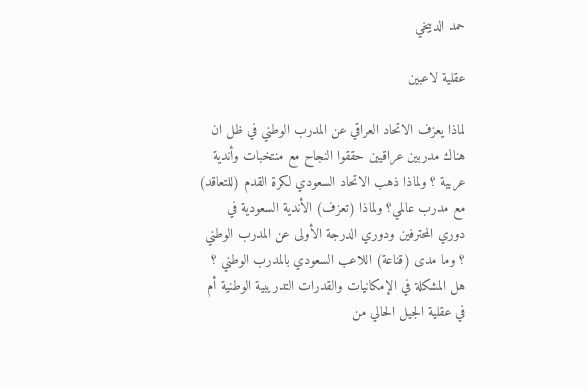حمد الدبيخي

عقلية لاعبين

لماذا يعزف الاتحاد العراقي عن المدرب الوطني في ظل ان هناك مدربين عراقيين حققوا النجاح مع منتخبات وأندية عربية ؟ ولماذا ذهب الاتحاد السعودي لكرة القدم (للتعاقد) مع مدرب عالمي؟ ولماذا (تعزف) الأندية السعودية في دوري المحترفين ودوري الدرجة الأولى عن المدرب الوطني ؟ وما مدى (قناعة) اللاعب السعودي بالمدرب الوطني ؟ هل المشكلة في الإمكانيات والقدرات التدريبية الوطنية أم في عقلية الجيل الحالي من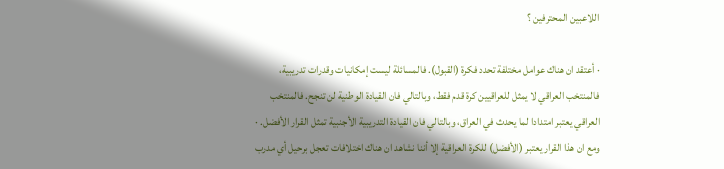اللاعبين المحترفين ؟

· أعتقد ان هناك عوامل مختلفة تحدد فكرة (القبول). فالمسائلة ليست إمكانيات وقدرات تدريبية، فالمنتخب العراقي لا يمثل للعراقيين كرة قدم فقط، وبالتالي فان القيادة الوطنية لن تنجح. فالمنتخب العراقي يعتبر امتدادا لما يحدث في العراق، وبالتالي فان القيادة التدريبية الأجنبية تمثل القرار الأفضل. ·  ومع ان هذا القرار يعتبر (الأفضل) للكرة العراقية إلا أننا نشاهد ان هناك اختلافات تعجل برحيل أي مدرب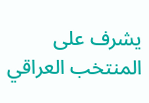يشرف على المنتخب العراقي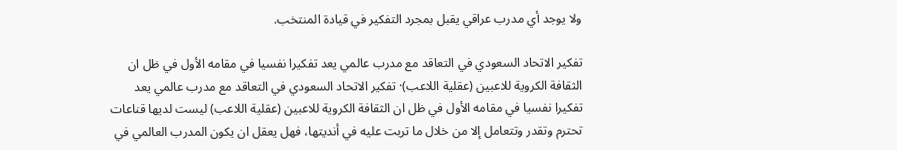ولا يوجد أي مدرب عراقي يقبل بمجرد التفكير في قيادة المنتخب.

تفكير الاتحاد السعودي في التعاقد مع مدرب عالمي يعد تفكيرا نفسيا في مقامه الأول في ظل ان الثقافة الكروية للاعبين (عقلية اللاعب)· تفكير الاتحاد السعودي في التعاقد مع مدرب عالمي يعد تفكيرا نفسيا في مقامه الأول في ظل ان الثقافة الكروية للاعبين (عقلية اللاعب) ليست لديها قناعات تحترم وتقدر وتتعامل إلا من خلال ما تربت عليه في أنديتها، فهل يعقل ان يكون المدرب العالمي في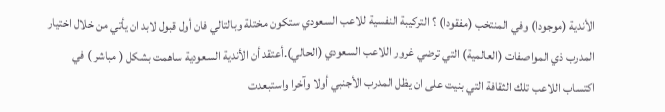الأندية (موجودا) وفي المنتخب (مفقودا) ؟ التركيبة النفسية للاعب السعودي ستكون مختلة وبالتالي فان أول قبول لابد ان يأتي من خلال اختيار المدرب ذي المواصفات (العالمية) التي ترضي غرور اللاعب السعودي (الحالي).أعتقد أن الأندية السعودية ساهمت بشكل ( مباشر ) في اكتساب اللاعب تلك الثقافة التي بنيت على ان يظل المدرب الأجنبي أولا وآخرا واستبعدت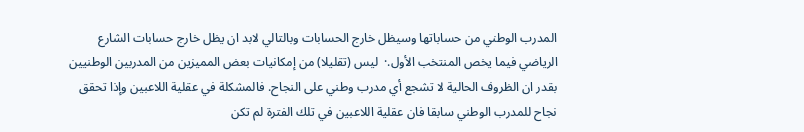المدرب الوطني من حساباتها وسيظل خارج الحسابات وبالتالي لابد ان يظل خارج حسابات الشارع الرياضي فيما يخص المنتخب الأول.·  ليس (تقليلا) من إمكانيات بعض المميزين من المدربين الوطنيين بقدر ان الظروف الحالية لا تشجع أي مدرب وطني على النجاح. فالمشكلة في عقلية اللاعبين وإذا تحقق نجاح للمدرب الوطني سابقا فان عقلية اللاعبين في تلك الفترة لم تكن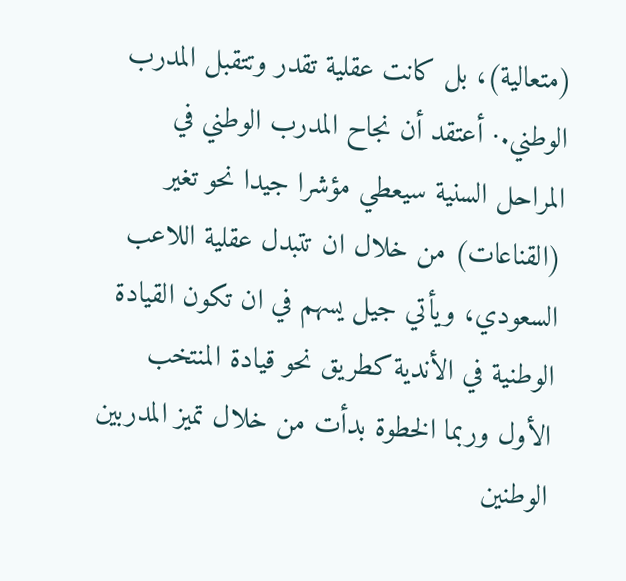(متعالية)، بل كانت عقلية تقدر وتتقبل المدرب الوطني.· أعتقد أن نجاح المدرب الوطني في المراحل السنية سيعطي مؤشرا جيدا نحو تغير (القناعات) من خلال ان تتبدل عقلية اللاعب السعودي، ويأتي جيل يسهم في ان تكون القيادة الوطنية في الأندية كطريق نحو قيادة المنتخب الأول وربما الخطوة بدأت من خلال تميز المدربين الوطنين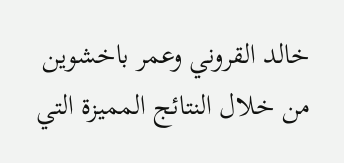خالد القروني وعمر باخشوين من خلال النتائج المميزة التي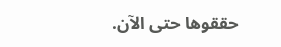حققوها حتى الآن.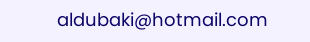aldubaki@hotmail.com